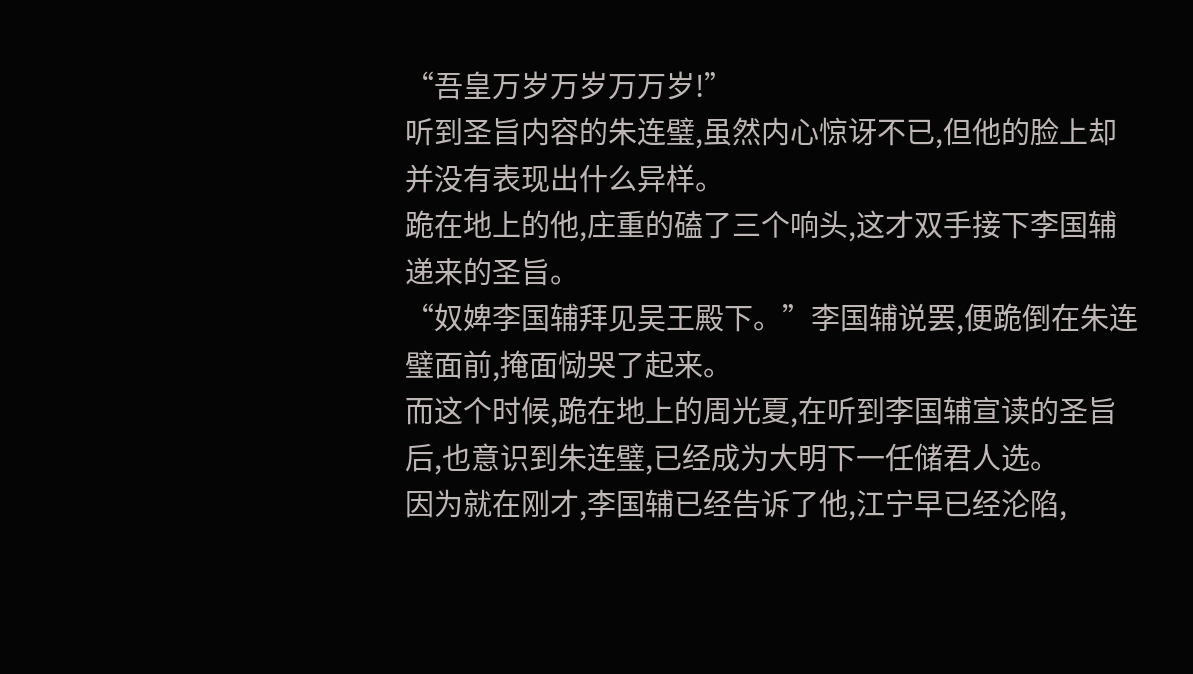“吾皇万岁万岁万万岁!”
听到圣旨内容的朱连璧,虽然内心惊讶不已,但他的脸上却并没有表现出什么异样。
跪在地上的他,庄重的磕了三个响头,这才双手接下李国辅递来的圣旨。
“奴婢李国辅拜见吴王殿下。”李国辅说罢,便跪倒在朱连璧面前,掩面恸哭了起来。
而这个时候,跪在地上的周光夏,在听到李国辅宣读的圣旨后,也意识到朱连璧,已经成为大明下一任储君人选。
因为就在刚才,李国辅已经告诉了他,江宁早已经沦陷,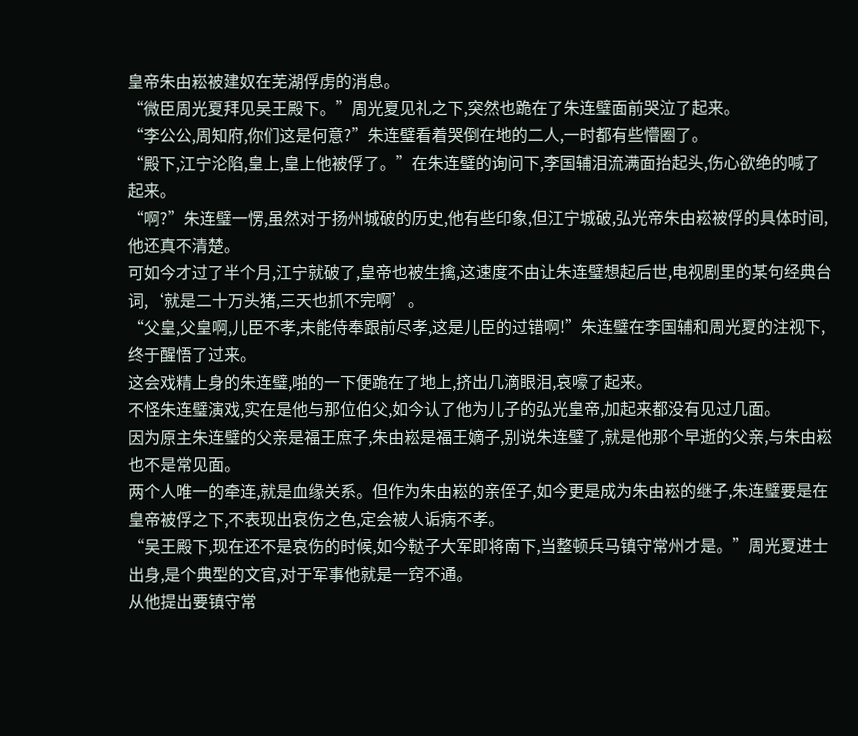皇帝朱由崧被建奴在芜湖俘虏的消息。
“微臣周光夏拜见吴王殿下。”周光夏见礼之下,突然也跪在了朱连璧面前哭泣了起来。
“李公公,周知府,你们这是何意?”朱连璧看着哭倒在地的二人,一时都有些懵圈了。
“殿下,江宁沦陷,皇上,皇上他被俘了。”在朱连璧的询问下,李国辅泪流满面抬起头,伤心欲绝的喊了起来。
“啊?”朱连璧一愣,虽然对于扬州城破的历史,他有些印象,但江宁城破,弘光帝朱由崧被俘的具体时间,他还真不清楚。
可如今才过了半个月,江宁就破了,皇帝也被生擒,这速度不由让朱连璧想起后世,电视剧里的某句经典台词,‘就是二十万头猪,三天也抓不完啊’。
“父皇,父皇啊,儿臣不孝,未能侍奉跟前尽孝,这是儿臣的过错啊!”朱连璧在李国辅和周光夏的注视下,终于醒悟了过来。
这会戏精上身的朱连璧,啪的一下便跪在了地上,挤出几滴眼泪,哀嚎了起来。
不怪朱连璧演戏,实在是他与那位伯父,如今认了他为儿子的弘光皇帝,加起来都没有见过几面。
因为原主朱连璧的父亲是福王庶子,朱由崧是福王嫡子,别说朱连璧了,就是他那个早逝的父亲,与朱由崧也不是常见面。
两个人唯一的牵连,就是血缘关系。但作为朱由崧的亲侄子,如今更是成为朱由崧的继子,朱连璧要是在皇帝被俘之下,不表现出哀伤之色,定会被人诟病不孝。
“吴王殿下,现在还不是哀伤的时候,如今鞑子大军即将南下,当整顿兵马镇守常州才是。”周光夏进士出身,是个典型的文官,对于军事他就是一窍不通。
从他提出要镇守常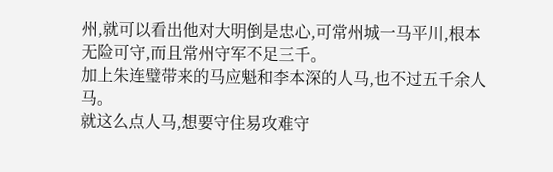州,就可以看出他对大明倒是忠心,可常州城一马平川,根本无险可守,而且常州守军不足三千。
加上朱连璧带来的马应魁和李本深的人马,也不过五千余人马。
就这么点人马,想要守住易攻难守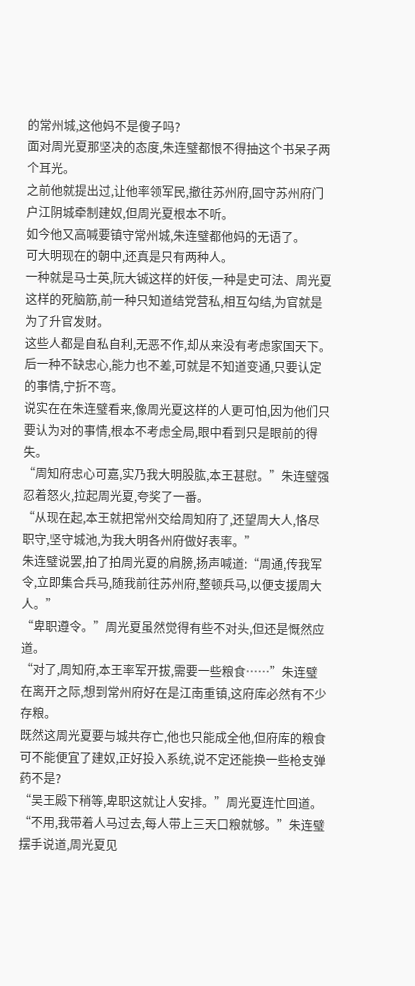的常州城,这他妈不是傻子吗?
面对周光夏那坚决的态度,朱连璧都恨不得抽这个书呆子两个耳光。
之前他就提出过,让他率领军民,撤往苏州府,固守苏州府门户江阴城牵制建奴,但周光夏根本不听。
如今他又高喊要镇守常州城,朱连璧都他妈的无语了。
可大明现在的朝中,还真是只有两种人。
一种就是马士英,阮大铖这样的奸佞,一种是史可法、周光夏这样的死脑筋,前一种只知道结党营私,相互勾结,为官就是为了升官发财。
这些人都是自私自利,无恶不作,却从来没有考虑家国天下。
后一种不缺忠心,能力也不差,可就是不知道变通,只要认定的事情,宁折不弯。
说实在在朱连璧看来,像周光夏这样的人更可怕,因为他们只要认为对的事情,根本不考虑全局,眼中看到只是眼前的得失。
“周知府忠心可嘉,实乃我大明股肱,本王甚慰。”朱连璧强忍着怒火,拉起周光夏,夸奖了一番。
“从现在起,本王就把常州交给周知府了,还望周大人,恪尽职守,坚守城池,为我大明各州府做好表率。”
朱连璧说罢,拍了拍周光夏的肩膀,扬声喊道:“周通,传我军令,立即集合兵马,随我前往苏州府,整顿兵马,以便支援周大人。”
“卑职遵令。”周光夏虽然觉得有些不对头,但还是慨然应道。
“对了,周知府,本王率军开拔,需要一些粮食……”朱连璧在离开之际,想到常州府好在是江南重镇,这府库必然有不少存粮。
既然这周光夏要与城共存亡,他也只能成全他,但府库的粮食可不能便宜了建奴,正好投入系统,说不定还能换一些枪支弹药不是?
“吴王殿下稍等,卑职这就让人安排。”周光夏连忙回道。
“不用,我带着人马过去,每人带上三天口粮就够。”朱连璧摆手说道,周光夏见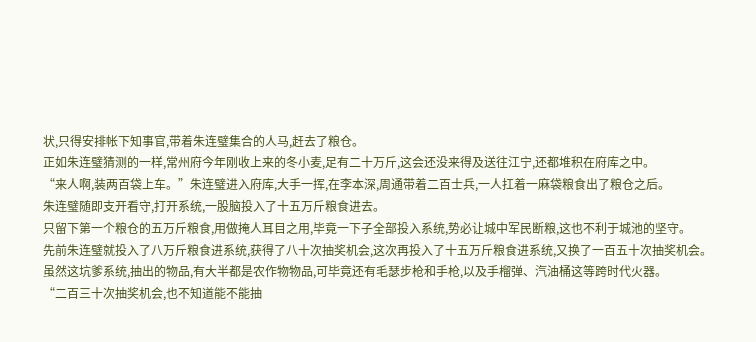状,只得安排帐下知事官,带着朱连璧集合的人马,赶去了粮仓。
正如朱连璧猜测的一样,常州府今年刚收上来的冬小麦,足有二十万斤,这会还没来得及送往江宁,还都堆积在府库之中。
“来人啊,装两百袋上车。”朱连璧进入府库,大手一挥,在李本深,周通带着二百士兵,一人扛着一麻袋粮食出了粮仓之后。
朱连璧随即支开看守,打开系统,一股脑投入了十五万斤粮食进去。
只留下第一个粮仓的五万斤粮食,用做掩人耳目之用,毕竟一下子全部投入系统,势必让城中军民断粮,这也不利于城池的坚守。
先前朱连璧就投入了八万斤粮食进系统,获得了八十次抽奖机会,这次再投入了十五万斤粮食进系统,又换了一百五十次抽奖机会。
虽然这坑爹系统,抽出的物品,有大半都是农作物物品,可毕竟还有毛瑟步枪和手枪,以及手榴弹、汽油桶这等跨时代火器。
“二百三十次抽奖机会,也不知道能不能抽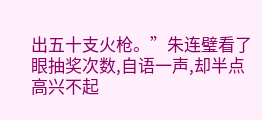出五十支火枪。”朱连璧看了眼抽奖次数,自语一声,却半点高兴不起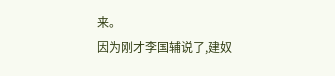来。
因为刚才李国辅说了,建奴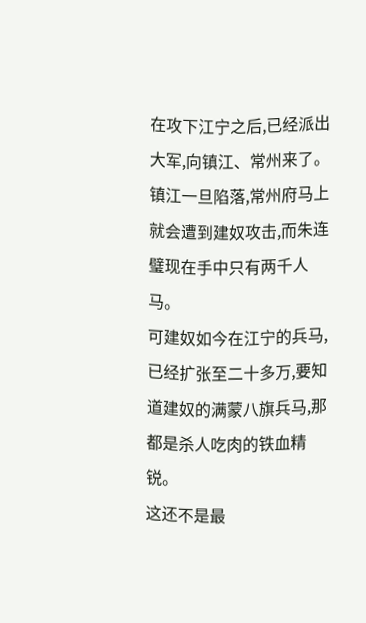在攻下江宁之后,已经派出大军,向镇江、常州来了。
镇江一旦陷落,常州府马上就会遭到建奴攻击,而朱连璧现在手中只有两千人马。
可建奴如今在江宁的兵马,已经扩张至二十多万,要知道建奴的满蒙八旗兵马,那都是杀人吃肉的铁血精锐。
这还不是最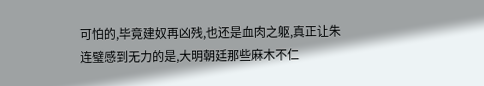可怕的,毕竟建奴再凶残,也还是血肉之躯,真正让朱连璧感到无力的是,大明朝廷那些麻木不仁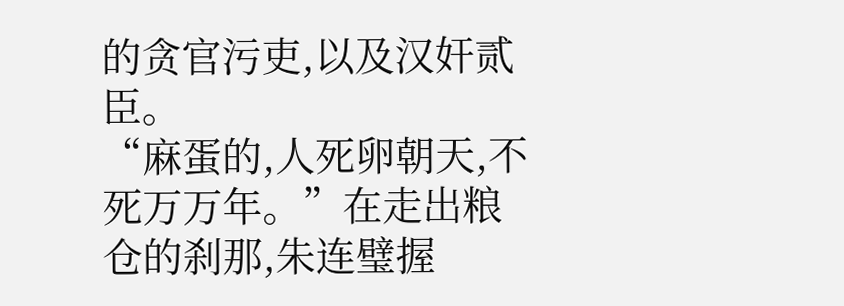的贪官污吏,以及汉奸贰臣。
“麻蛋的,人死卵朝天,不死万万年。”在走出粮仓的刹那,朱连璧握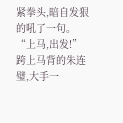紧拳头,暗自发狠的吼了一句。
“上马,出发!”跨上马背的朱连璧,大手一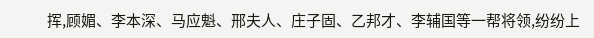挥,顾媚、李本深、马应魁、邢夫人、庄子固、乙邦才、李辅国等一帮将领,纷纷上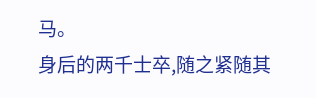马。
身后的两千士卒,随之紧随其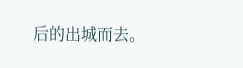后的出城而去。